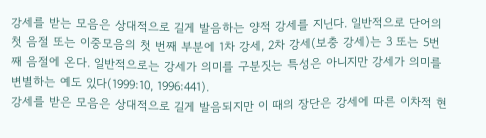강세를 받는 모음은 상대적으로 길게 발음하는 양적 강세를 지닌다. 일반적으로 단어의 첫 음절 또는 이중모음의 첫 번째 부분에 1차 강세, 2차 강세(보충 강세)는 3 또는 5번째 음절에 온다. 일반적으로는 강세가 의미를 구분짓는 특성은 아니지만 강세가 의미를 변별하는 예도 있다(1999:10, 1996:441).
강세를 받은 모음은 상대적으로 길게 발음되지만 이 때의 장단은 강세에 따른 이차적 현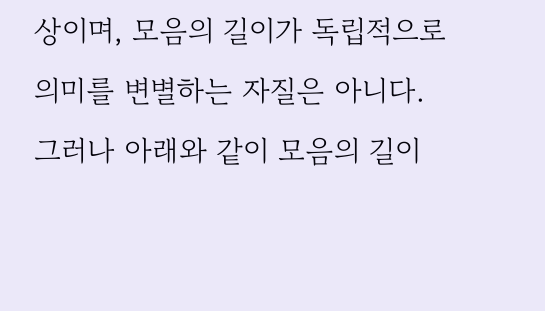상이며, 모음의 길이가 독립적으로 의미를 변별하는 자질은 아니다. 그러나 아래와 같이 모음의 길이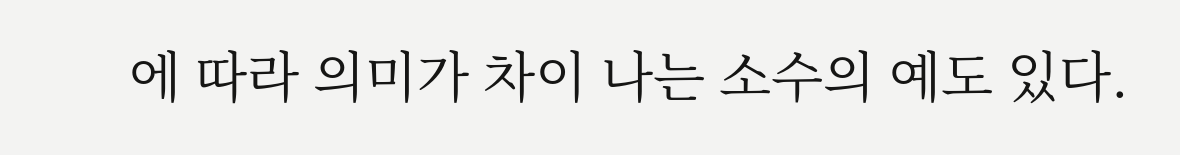에 따라 의미가 차이 나는 소수의 예도 있다.